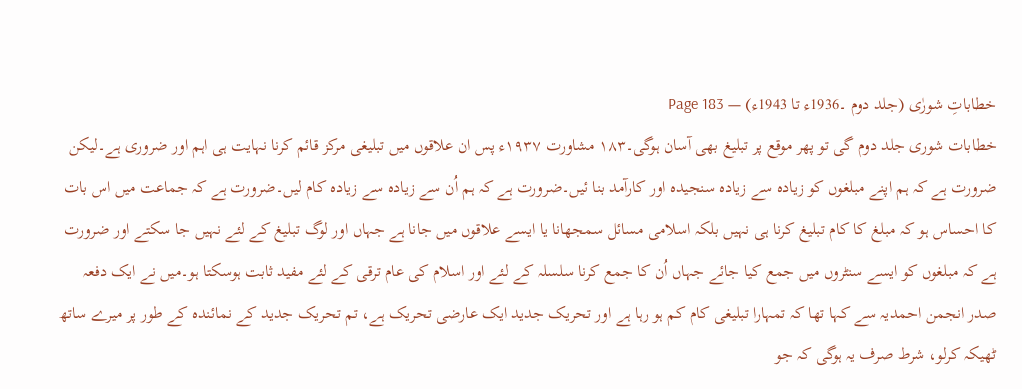خطاباتِ شورٰی (جلد دوم ۔1936ء تا 1943ء) — Page 183
خطابات شوری جلد دوم گی تو پھر موقع پر تبلیغ بھی آسان ہوگی۔۱۸۳ مشاورت ۱۹۳۷ء پس ان علاقوں میں تبلیغی مرکز قائم کرنا نہایت ہی اہم اور ضروری ہے۔لیکن ضرورت ہے کہ ہم اپنے مبلغوں کو زیادہ سے زیادہ سنجیدہ اور کارآمد بنا ئیں۔ضرورت ہے کہ ہم اُن سے زیادہ سے زیادہ کام لیں۔ضرورت ہے کہ جماعت میں اس بات کا احساس ہو کہ مبلغ کا کام تبلیغ کرنا ہی نہیں بلکہ اسلامی مسائل سمجھانا یا ایسے علاقوں میں جانا ہے جہاں اور لوگ تبلیغ کے لئے نہیں جا سکتے اور ضرورت ہے کہ مبلغوں کو ایسے سنٹروں میں جمع کیا جائے جہاں اُن کا جمع کرنا سلسلہ کے لئے اور اسلام کی عام ترقی کے لئے مفید ثابت ہوسکتا ہو۔میں نے ایک دفعہ صدر انجمن احمدیہ سے کہا تھا کہ تمہارا تبلیغی کام کم ہو رہا ہے اور تحریک جدید ایک عارضی تحریک ہے، تم تحریک جدید کے نمائندہ کے طور پر میرے ساتھ ٹھیکہ کرلو، شرط صرف یہ ہوگی کہ جو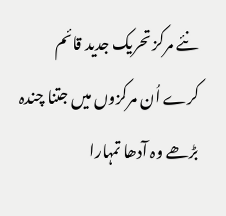نئے مرکز تحریک جدید قائم کرے اُن مرکزوں میں جتنا چندہ بڑھے وہ آدھا تمہارا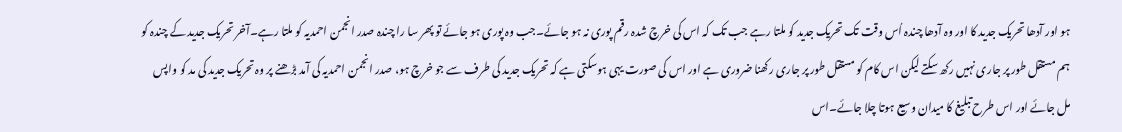ہو اور آدھا تحریک جدید کا اور وہ آدھا چندہ اُس وقت تک تحریک جدید کو ملتا رہے جب تک کہ اس کی خرچ شدہ رقم پوری نہ ہو جائے۔جب وہ پوری ہو جائے تو پھر سا را چندہ صدر انجمن احمدیہ کو ملتا رہے۔آخر تحریک جدید کے چندہ کو ہم مستقل طور پر جاری نہیں رکھ سکتے لیکن اس کام کو مستقل طور پر جاری رکھنا ضروری ہے اور اس کی صورت یہی ہوسکتی ہے کہ تحریک جدید کی طرف سے جو خرچ ہو، صدر انجمن احمدیہ کی آمد بڑھنے پر وہ تحریک جدید کی مد کو واپس مل جائے اور اس طرح تبلیغ کا میدان وسیع ہوتا چلا جائے۔اس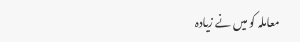معاملہ کو میں نے زیادہ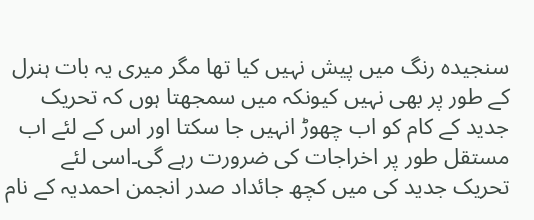سنجیدہ رنگ میں پیش نہیں کیا تھا مگر میری یہ بات ہنرل کے طور پر بھی نہیں کیونکہ میں سمجھتا ہوں کہ تحریک جدید کے کام کو اب چھوڑ انہیں جا سکتا اور اس کے لئے اب مستقل طور پر اخراجات کی ضرورت رہے گی۔اسی لئے تحریک جدید کی میں کچھ جائداد صدر انجمن احمدیہ کے نام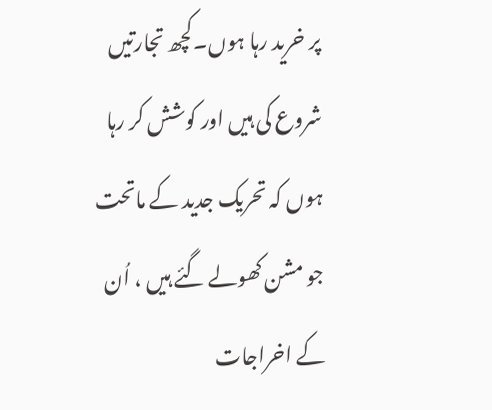پر خرید رہا ہوں۔کچھ تجارتیں شروع کی ہیں اور کوشش کر رہا ہوں کہ تحریک جدید کے ماتحت جو مشن کھولے گئے ہیں ، اُن کے اخراجات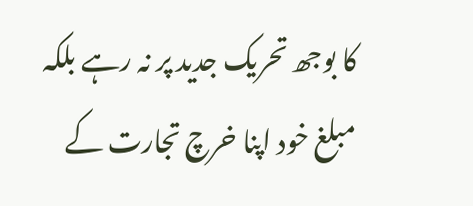کا بوجھ تحریک جدید پر نہ رہے بلکہ مبلغ خود اپنا خرچ تجارت کے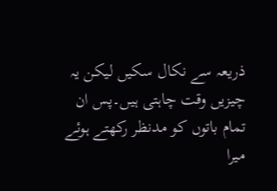ذریعہ سے نکال سکیں لیکن یہ چیزیں وقت چاہتی ہیں۔پس ان تمام باتوں کو مدنظر رکھتے ہوئے میرا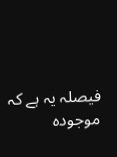فیصلہ یہ ہے کہ موجودہ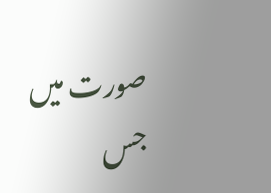صورت میں جس